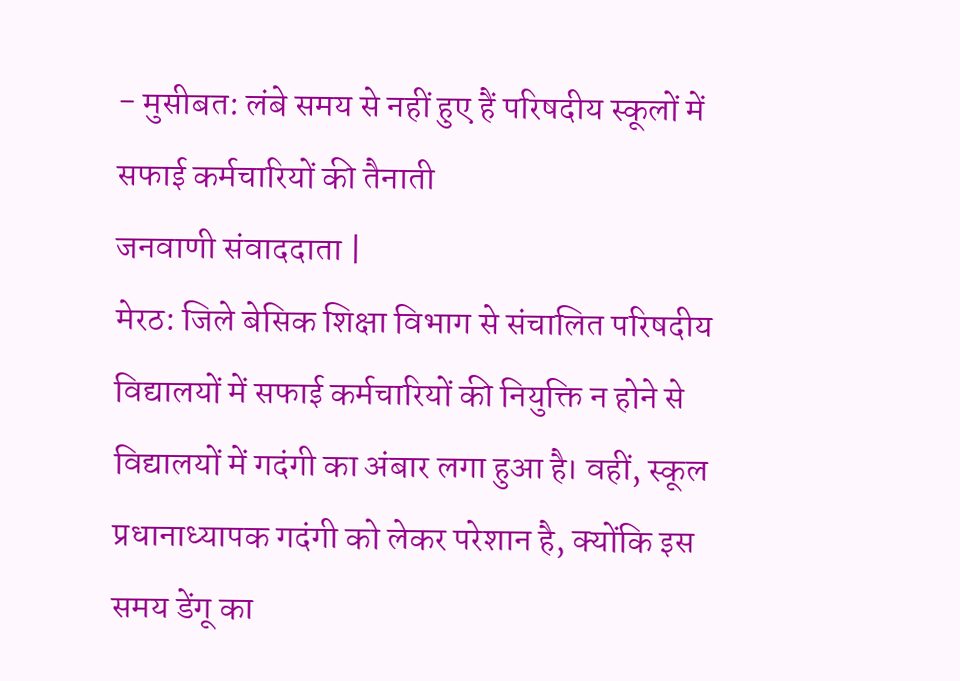- मुसीबत: लंबे समय से नहीं हुए हैं परिषदीय स्कूलों में सफाई कर्मचारियों की तैनाती
जनवाणी संवाददाता |
मेरठ: जिले बेसिक शिक्षा विभाग से संचालित परिषदीय विद्यालयों में सफाई कर्मचारियों की नियुक्ति न होने से विद्यालयों में गदंगी का अंबार लगा हुआ है। वहीं, स्कूल प्रधानाध्यापक गदंगी को लेकर परेशान है, क्योंकि इस समय डेंगू का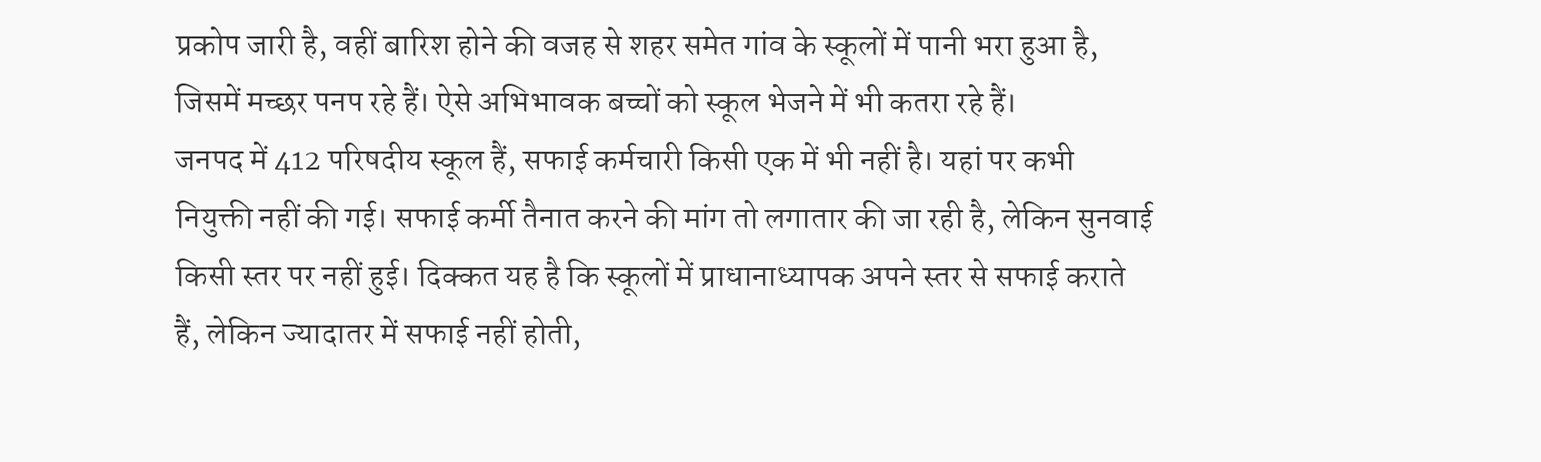प्रकोप जारी है, वहीं बारिश होने की वजह से शहर समेत गांव के स्कूलों में पानी भरा हुआ है, जिसमें मच्छर पनप रहे हैं। ऐसे अभिभावक बच्चों को स्कूल भेजने में भी कतरा रहे हैं।
जनपद में 412 परिषदीय स्कूल हैं, सफाई कर्मचारी किसी एक में भी नहीं है। यहां पर कभी नियुक्ती नहीं की गई। सफाई कर्मी तैनात करने की मांग तो लगातार की जा रही है, लेकिन सुनवाई किसी स्तर पर नहीं हुई। दिक्कत यह है कि स्कूलों में प्राधानाध्यापक अपने स्तर से सफाई कराते हैं, लेकिन ज्यादातर में सफाई नहीं होती,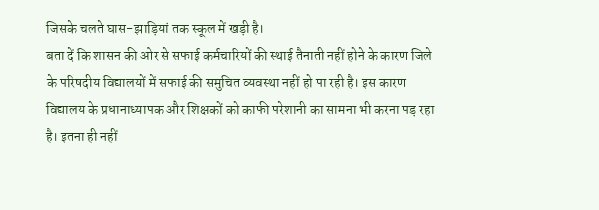जिसके चलते घास-झाड़ियां तक स्कूल में खड़ी है।
बता दें कि शासन की ओर से सफाई कर्मचारियों की स्थाई तैनाती नहीं होने के कारण जिले के परिषदीय विद्यालयों में सफाई की समुचित व्यवस्था नहीं हो पा रही है। इस कारण विद्यालय के प्रधानाध्यापक और शिक्षकों को काफी परेशानी का सामना भी करना पड़ रहा है। इतना ही नहीं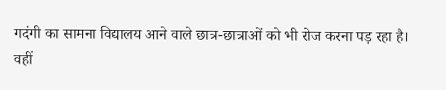गदंगी का सामना विद्यालय आने वाले छात्र-छात्राओं को भी रोज करना पड़ रहा है।
वहीं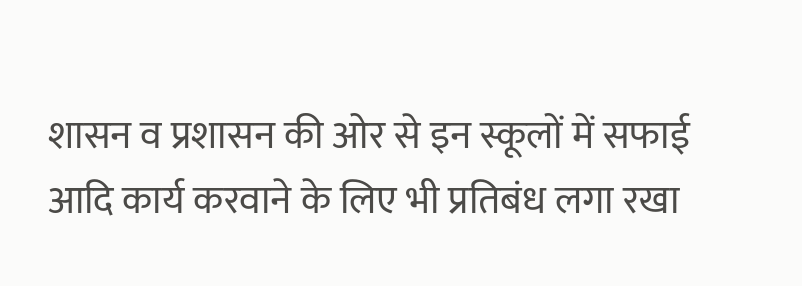शासन व प्रशासन की ओर से इन स्कूलों में सफाई आदि कार्य करवाने के लिए भी प्रतिबंध लगा रखा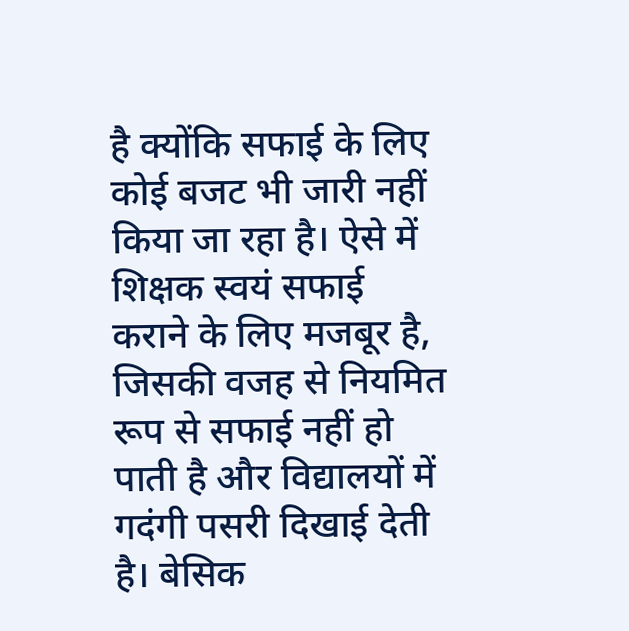है क्योंकि सफाई के लिए कोई बजट भी जारी नहीं किया जा रहा है। ऐसे में शिक्षक स्वयं सफाई कराने के लिए मजबूर है, जिसकी वजह से नियमित रूप से सफाई नहीं हो पाती है और विद्यालयों में गदंगी पसरी दिखाई देती है। बेसिक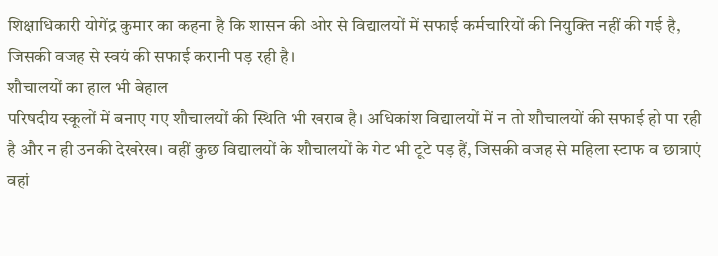शिक्षाधिकारी योगेंद्र कुमार का कहना है कि शासन की ओर से विद्यालयों में सफाई कर्मचारियों की नियुक्ति नहीं की गई है, जिसकी वजह से स्वयं की सफाई करानी पड़ रही है।
शौचालयों का हाल भी बेहाल
परिषदीय स्कूलों में बनाए गए शौचालयों की स्थिति भी खराब है। अधिकांश विद्यालयों में न तो शौचालयों की सफाई हो पा रही है और न ही उनकी देखरेख। वहीं कुछ विद्यालयों के शौचालयों के गेट भी टूटे पड़ हैं, जिसकी वजह से महिला स्टाफ व छात्राएं वहां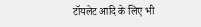टॉयलेट आदि के लिए भी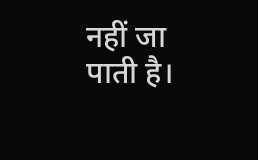नहीं जा पाती है।